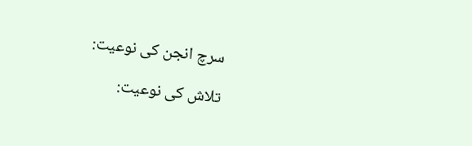سرچ انجن کی نوعیت:

تلاش کی نوعیت: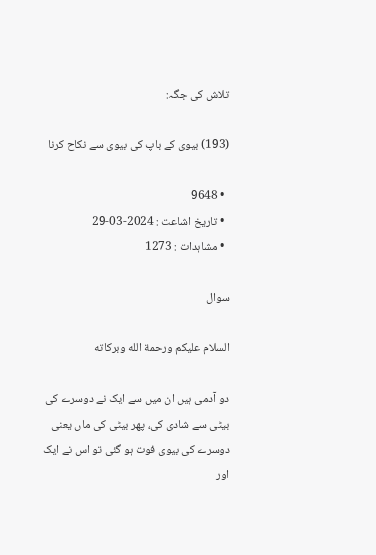تلاش کی جگہ:

(193) بیوی کے باپ کی بیوی سے نکاح کرنا

  • 9648
  • تاریخ اشاعت : 2024-03-29
  • مشاہدات : 1273

سوال

السلام عليكم ورحمة الله وبركاته

دو آدمی ہیں ان میں سے ایک نے دوسرے کی بیٹی سے شادی کی، پھر بیٹی کی ماں یعنی دوسرے کی بیوی فوت ہو گئی تو اس نے ایک اور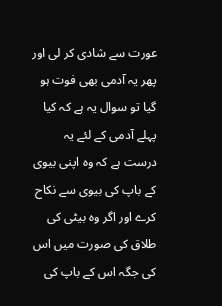عورت سے شادی کر لی اور پھر یہ آدمی بھی فوت ہو گیا تو سوال یہ ہے کہ کیا پہلے آدمی کے لئے یہ درست ہے کہ وہ اپنی بیوی کے باپ کی بیوی سے نکاح کرے اور اگر وہ بیٹی کی طلاق کی صورت میں اس کی جگہ اس کے باپ کی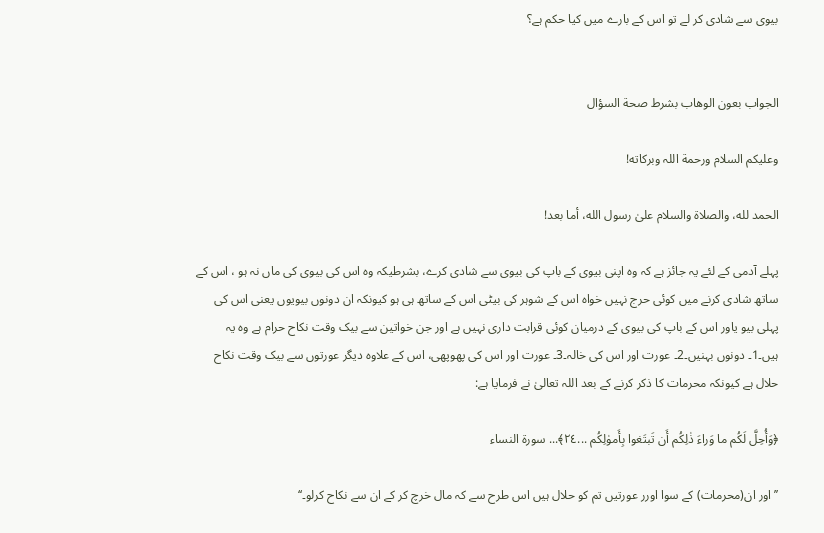بیوی سے شادی کر لے تو اس کے بارے میں کیا حکم ہے؟


الجواب بعون الوهاب بشرط صحة السؤال

وعلیکم السلام ورحمة اللہ وبرکاته!

الحمد لله، والصلاة والسلام علىٰ رسول الله، أما بعد!

پہلے آدمی کے لئے یہ جائز ہے کہ وہ اپنی بیوی کے باپ کی بیوی سے شادی کرے، بشرطیکہ وہ اس کی بیوی کی ماں نہ ہو ، اس کے ساتھ شادی کرنے میں کوئی حرج نہیں خواہ اس کے شوہر کی بیٹی اس کے ساتھ ہی ہو کیونکہ ان دونوں بیویوں یعنی اس کی پہلی بیو یاور اس کے باپ کی بیوی کے درمیان کوئی قرابت داری نہیں ہے اور جن خواتین سے بیک وقت نکاح حرام ہے وہ یہ ہیں۔1۔ دونوں بہنیں۔2۔ عورت اور اس کی خالہ۔3۔ عورت اور اس کی پھوپھی، اس کے علاوہ دیگر عورتوں سے بیک وقت نکاح حلال ہے کیونکہ محرمات کا ذکر کرنے کے بعد اللہ تعالیٰ نے فرمایا ہے:

﴿وَأُحِلَّ لَكُم ما وَر‌اءَ ذ‌ٰلِكُم أَن تَبتَغوا بِأَمو‌ٰلِكُم ...٢٤﴾... سورة النساء

’’اور ان(محرمات) کے سوا اورر عورتیں تم کو حلال ہیں اس طرح سے کہ مال خرچ کر کے ان سے نکاح کرلو۔‘‘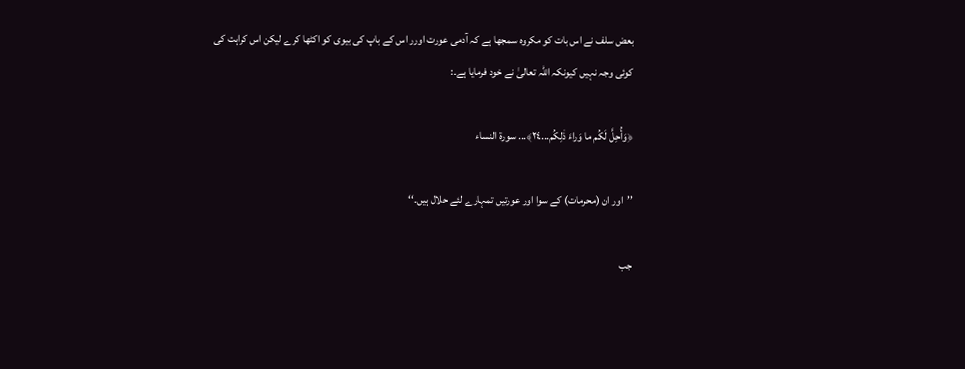بعض سلف نے اس بات کو مکروہ سمجھا ہے کہ آدمی عورت اورر اس کے باپ کی بیوی کو اکٹھا کرے لیکن اس کراہت کی کوئی وجہ نہیں کیونکہ اللہ تعالیٰ نے خود فرمایا ہے۔:

﴿وَأُحِلَّ لَكُم ما وَر‌اءَ ذ‌ٰلِكُم...٢٤﴾... سورة النساء

’’اور ان (محرمات) کے سوا اور عورتیں تمہارے لئے حلال ہیں۔‘‘

جب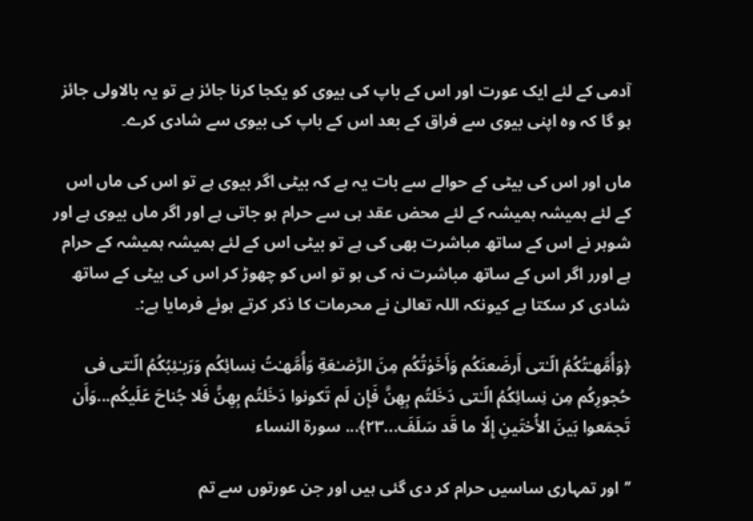آدمی کے لئے ایک عورت اور اس کے باپ کی بیوی کو یکجا کرنا جائز ہے تو یہ بالاولی جائز ہو گا کہ وہ اپنی بیوی سے فراق کے بعد اس کے باپ کی بیوی سے شادی کرے۔

ماں اور اس کی بیٹی کے حوالے سے بات یہ ہے کہ بیٹی اگر بیوی ہے تو اس کی ماں اس کے لئے ہمیشہ ہمیشہ کے لئے محض عقد ہی سے حرام ہو جاتی ہے اور اگر ماں بیوی ہے اور شوہر نے اس کے ساتھ مباشرت بھی کی ہے تو بیٹی اس کے لئے ہمیشہ ہمیشہ کے حرام ہے اورر اگر اس کے ساتھ مباشرت نہ کی ہو تو اس کو چھوڑ کر اس کی بیٹی کے ساتھ شادی کر سکتا ہے کیونکہ اللہ تعالیٰ نے محرمات کا ذکر کرتے ہوئے فرمایا ہے:۔

﴿وَأُمَّهـٰتُكُمُ الّـٰتى أَر‌ضَعنَكُم وَأَخَو‌ٰتُكُم مِنَ الرَّ‌ضـٰعَةِ وَأُمَّهـٰتُ نِسائِكُم وَرَ‌بـٰئِبُكُمُ الّـٰتى فى حُجورِ‌كُم مِن نِسائِكُمُ الّـٰتى دَخَلتُم بِهِنَّ فَإِن لَم تَكونوا دَخَلتُم بِهِنَّ فَلا جُناحَ عَلَيكُم...وَأَن تَجمَعوا بَينَ الأُختَينِ إِلّا ما قَد سَلَفَ...٢٣﴾... سورة النساء

’’اور تمہاری ساسیں حرام کر دی گئی ہیں اور جن عورتوں سے تم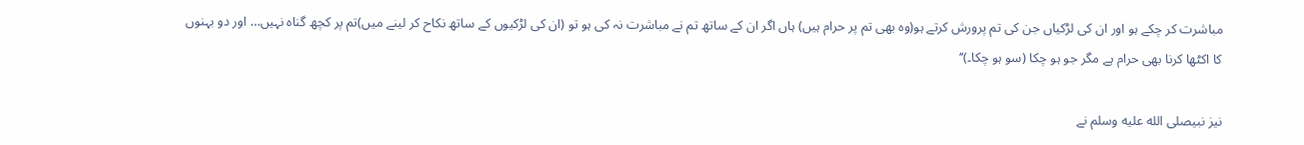مباشرت کر چکے ہو اور ان کی لڑکیاں جن کی تم پرورش کرتے ہو(وہ بھی تم پر حرام ہیں) ہاں اگر ان کے ساتھ تم نے مباشرت نہ کی ہو تو (ان کی لڑکیوں کے ساتھ نکاح کر لینے میں)تم پر کچھ گناہ نہیں… اور دو بہنوں کا اکٹھا کرنا بھی حرام ہے مگر جو ہو چکا (سو ہو چکا۔)‘‘

نیز نبیصلى الله عليه وسلم نے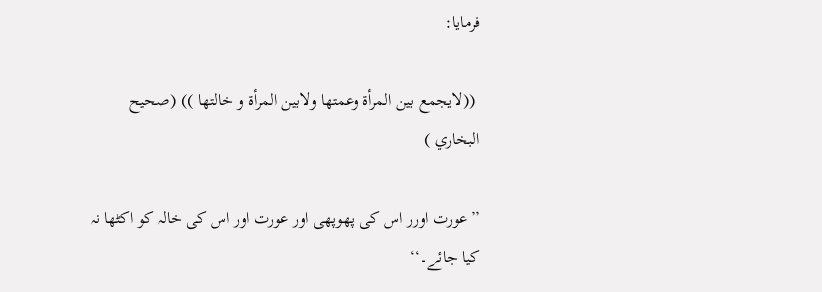فرمایا:

 ((لايجمع بين المرأة وعمتها ولابين المرأة و خالتها )) (صحيح البخاري )

’’عورت اورر اس کی پھوپھی اور عورت اور اس کی خالہ کو اکٹھا نہ کیا جائے۔‘‘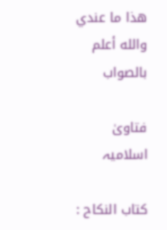ھذا ما عندي والله أعلم بالصواب

فتاویٰ اسلامیہ

کتاب النکاح :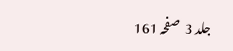جلد 3  صفحہ 161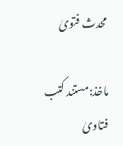محدث فتویٰ

ماخذ:مستند کتب فتاویٰ